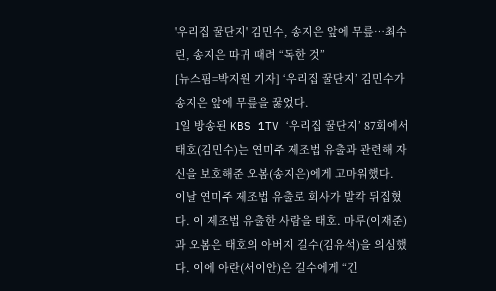'우리집 꿀단지' 김민수, 송지은 앞에 무릎…최수린, 송지은 따귀 때려 “독한 것”
[뉴스핌=박지원 기자] ‘우리집 꿀단지’ 김민수가 송지은 앞에 무릎을 꿇었다.
1일 방송된 KBS 1TV ‘우리집 꿀단지’ 87회에서 태호(김민수)는 연미주 제조법 유출과 관련해 자신을 보호해준 오봄(송지은)에게 고마워했다.
이날 연미주 제조법 유출로 회사가 발칵 뒤집혔다. 이 제조법 유출한 사람을 태호. 마루(이재준)과 오봄은 태호의 아버지 길수(김유석)을 의심했다. 이에 아란(서이안)은 길수에게 “긴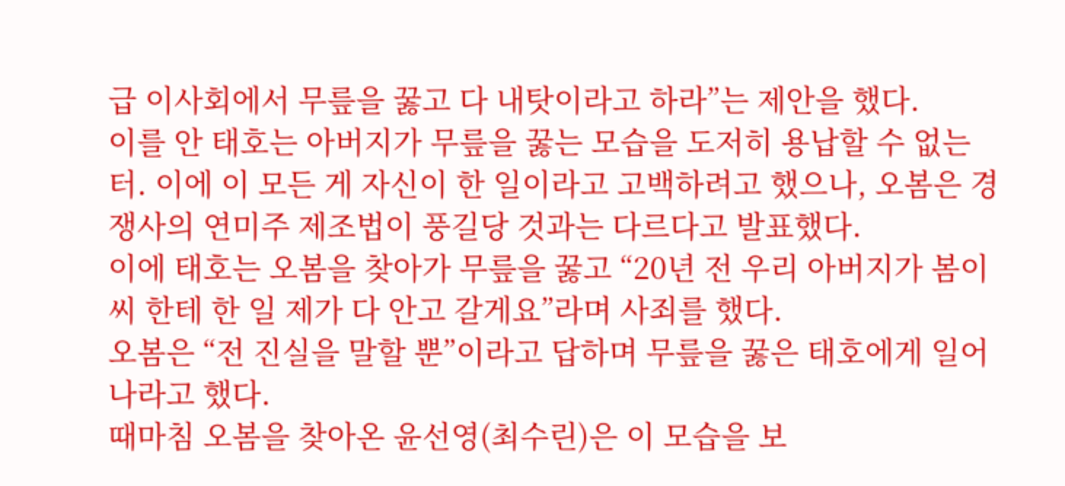급 이사회에서 무릎을 꿇고 다 내탓이라고 하라”는 제안을 했다.
이를 안 태호는 아버지가 무릎을 꿇는 모습을 도저히 용납할 수 없는 터. 이에 이 모든 게 자신이 한 일이라고 고백하려고 했으나, 오봄은 경쟁사의 연미주 제조법이 풍길당 것과는 다르다고 발표했다.
이에 태호는 오봄을 찾아가 무릎을 꿇고 “20년 전 우리 아버지가 봄이씨 한테 한 일 제가 다 안고 갈게요”라며 사죄를 했다.
오봄은 “전 진실을 말할 뿐”이라고 답하며 무릎을 꿇은 태호에게 일어나라고 했다.
때마침 오봄을 찾아온 윤선영(최수린)은 이 모습을 보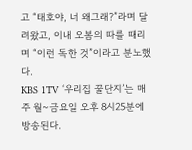고 “태호야, 너 왜그래?”라며 달려왔고, 이내 오봄의 따를 때리며 “이런 독한 것”이라고 분노했다.
KBS 1TV ‘우리집 꿀단지’는 매주 월~금요일 오후 8시25분에 방송된다.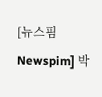[뉴스핌 Newspim] 박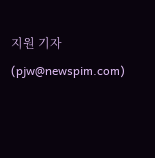지원 기자 (pjw@newspim.com)